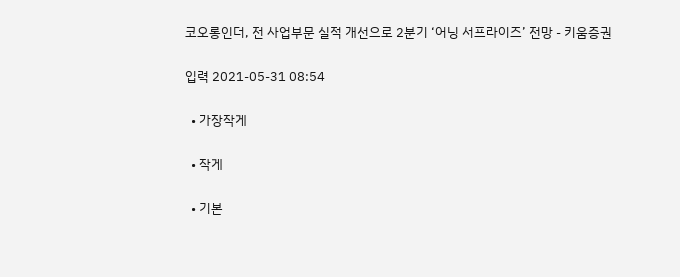코오롱인더, 전 사업부문 실적 개선으로 2분기 ‘어닝 서프라이즈’ 전망 - 키움증권

입력 2021-05-31 08:54

  • 가장작게

  • 작게

  • 기본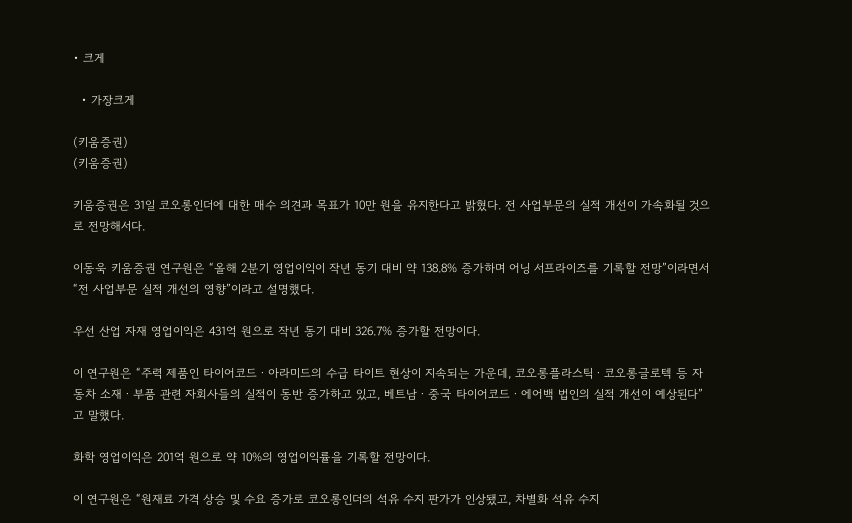• 크게

  • 가장크게

(키움증권)
(키움증권)

키움증권은 31일 코오롱인더에 대한 매수 의견과 목표가 10만 원을 유지한다고 밝혔다. 전 사업부문의 실적 개선이 가속화될 것으로 전망해서다.

이동욱 키움증권 연구원은 “올해 2분기 영업이익이 작년 동기 대비 약 138.8% 증가하며 어닝 서프라이즈를 기록할 전망”이라면서 “전 사업부문 실적 개선의 영향”이라고 설명했다.

우선 산업 자재 영업이익은 431억 원으로 작년 동기 대비 326.7% 증가할 전망이다.

이 연구원은 “주력 제품인 타이어코드ㆍ아라미드의 수급 타이트 현상이 지속되는 가운데, 코오롱플라스틱ㆍ코오롱글로텍 등 자동차 소재ㆍ부품 관련 자회사들의 실적이 동반 증가하고 있고, 베트남ㆍ중국 타이어코드ㆍ에어백 법인의 실적 개선이 예상된다”고 말했다.

화학 영업이익은 201억 원으로 약 10%의 영업이익률을 기록할 전망이다.

이 연구원은 “원재료 가격 상승 및 수요 증가로 코오롱인더의 석유 수지 판가가 인상됐고, 차별화 석유 수지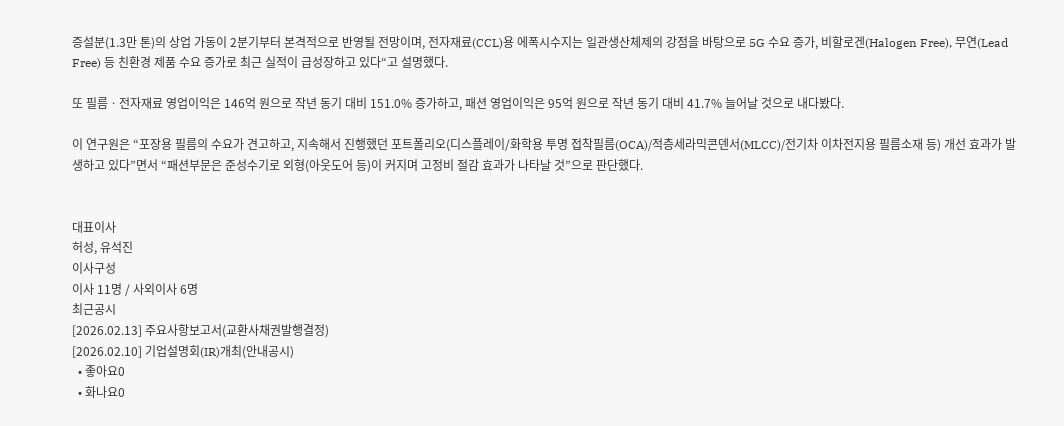증설분(1.3만 톤)의 상업 가동이 2분기부터 본격적으로 반영될 전망이며, 전자재료(CCL)용 에폭시수지는 일관생산체제의 강점을 바탕으로 5G 수요 증가, 비할로겐(Halogen Free), 무연(Lead Free) 등 친환경 제품 수요 증가로 최근 실적이 급성장하고 있다“고 설명했다.

또 필름ㆍ전자재료 영업이익은 146억 원으로 작년 동기 대비 151.0% 증가하고, 패션 영업이익은 95억 원으로 작년 동기 대비 41.7% 늘어날 것으로 내다봤다.

이 연구원은 “포장용 필름의 수요가 견고하고, 지속해서 진행했던 포트폴리오(디스플레이/화학용 투명 접착필름(OCA)/적층세라믹콘덴서(MLCC)/전기차 이차전지용 필름소재 등) 개선 효과가 발생하고 있다”면서 “패션부문은 준성수기로 외형(아웃도어 등)이 커지며 고정비 절감 효과가 나타날 것”으로 판단했다.


대표이사
허성, 유석진
이사구성
이사 11명 / 사외이사 6명
최근공시
[2026.02.13] 주요사항보고서(교환사채권발행결정)
[2026.02.10] 기업설명회(IR)개최(안내공시)
  • 좋아요0
  • 화나요0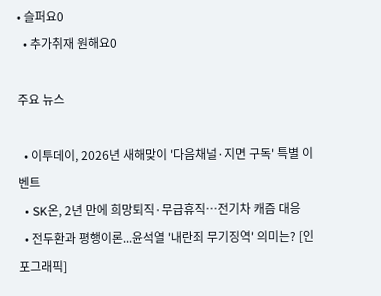• 슬퍼요0
  • 추가취재 원해요0

주요 뉴스

  • 이투데이, 2026년 새해맞이 '다음채널·지면 구독' 특별 이벤트
  • SK온, 2년 만에 희망퇴직·무급휴직…전기차 캐즘 대응
  • 전두환과 평행이론...윤석열 '내란죄 무기징역' 의미는? [인포그래픽]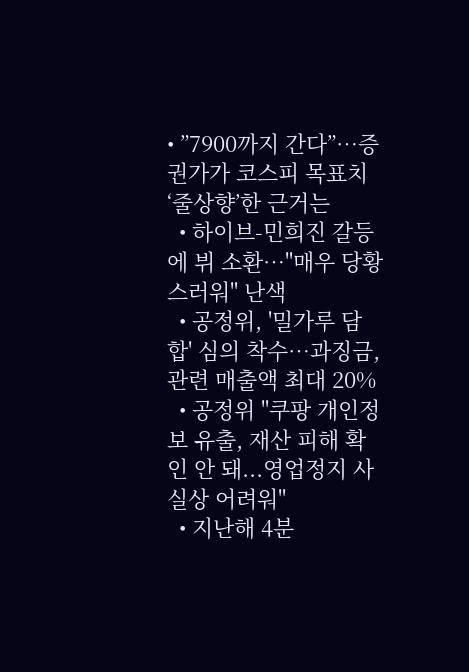• ”7900까지 간다”⋯증권가가 코스피 목표치 ‘줄상향’한 근거는
  • 하이브-민희진 갈등에 뷔 소환⋯"매우 당황스러워" 난색
  • 공정위, '밀가루 담합' 심의 착수…과징금, 관련 매출액 최대 20%
  • 공정위 "쿠팡 개인정보 유출, 재산 피해 확인 안 돼...영업정지 사실상 어려워"
  • 지난해 4분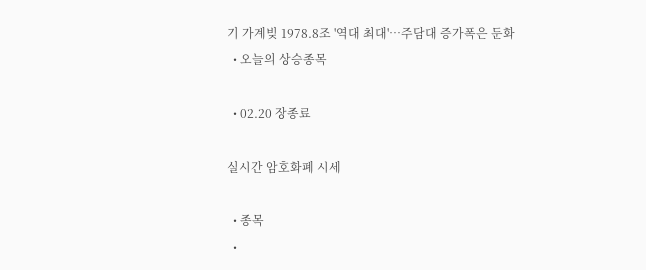기 가계빚 1978.8조 '역대 최대'⋯주담대 증가폭은 둔화
  • 오늘의 상승종목

  • 02.20 장종료

실시간 암호화폐 시세

  • 종목
  •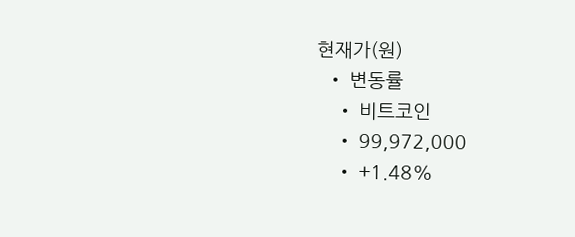현재가(원)
  • 변동률
    • 비트코인
    • 99,972,000
    • +1.48%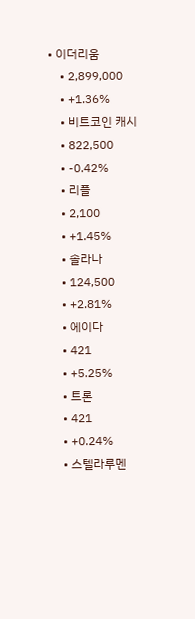• 이더리움
    • 2,899,000
    • +1.36%
    • 비트코인 캐시
    • 822,500
    • -0.42%
    • 리플
    • 2,100
    • +1.45%
    • 솔라나
    • 124,500
    • +2.81%
    • 에이다
    • 421
    • +5.25%
    • 트론
    • 421
    • +0.24%
    • 스텔라루멘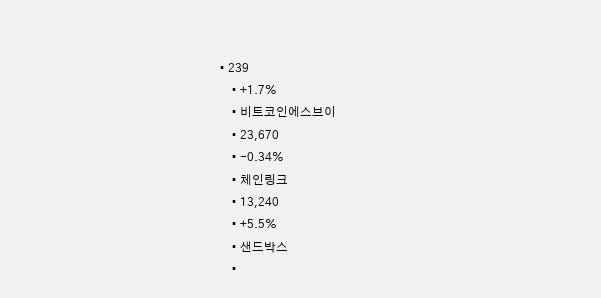• 239
    • +1.7%
    • 비트코인에스브이
    • 23,670
    • -0.34%
    • 체인링크
    • 13,240
    • +5.5%
    • 샌드박스
    •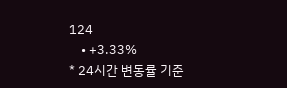124
    • +3.33%
* 24시간 변동률 기준